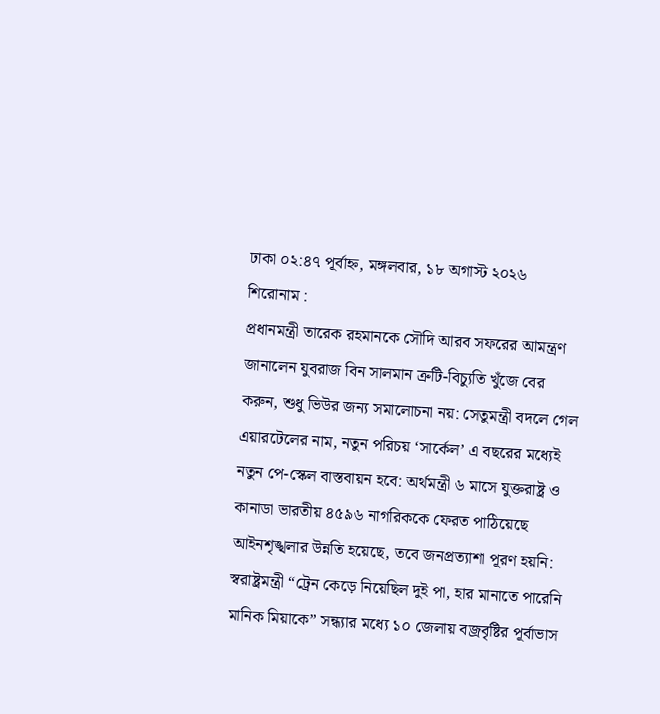ঢাকা ০২:৪৭ পূর্বাহ্ন, মঙ্গলবার, ১৮ অগাস্ট ২০২৬
শিরোনাম :
প্রধানমন্ত্রী তারেক রহমানকে সৌদি আরব সফরের আমন্ত্রণ জানালেন যুবরাজ বিন সালমান ত্রুটি-বিচ্যুতি খুঁজে বের করুন, শুধু ভিউর জন্য সমালোচনা নয়: সেতুমন্ত্রী বদলে গেল এয়ারটেলের নাম, নতুন পরিচয় ‘সার্কেল’ এ বছরের মধ্যেই নতুন পে-স্কেল বাস্তবায়ন হবে: অর্থমন্ত্রী ৬ মাসে যুক্তরাষ্ট্র ও কানাডা ভারতীয় ৪৫৯৬ নাগরিককে ফেরত পাঠিয়েছে আইনশৃঙ্খলার উন্নতি হয়েছে, তবে জনপ্রত্যাশা পূরণ হয়নি: স্বরাষ্ট্রমন্ত্রী “ট্রেন কেড়ে নিয়েছিল দুই পা, হার মানাতে পারেনি মানিক মিয়াকে” সন্ধ্যার মধ্যে ১০ জেলায় বজ্রবৃষ্টির পূর্বাভাস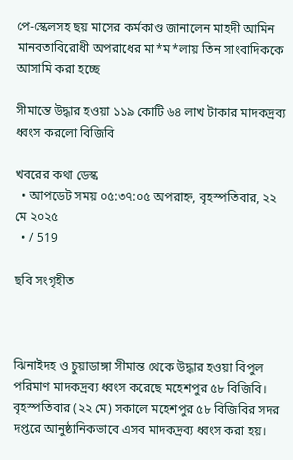পে-স্কেলসহ ছয় মাসের কর্মকাণ্ড জানালেন মাহদী আমিন মানবতাবিরোধী অপরাধের মা*ম*লায় তিন সাংবাদিককে আসামি করা হচ্ছে

সীমান্তে উদ্ধার হওয়া ১১৯ কোটি ৬৪ লাখ টাকার মাদকদ্রব্য ধ্বংস করলো বিজিবি

খবরের কথা ডেস্ক
  • আপডেট সময় ০৫:৩৭:০৫ অপরাহ্ন, বৃহস্পতিবার, ২২ মে ২০২৫
  • / 519

ছবি সংগৃহীত



ঝিনাইদহ ও চুয়াডাঙ্গা সীমান্ত থেকে উদ্ধার হওয়া বিপুল পরিমাণ মাদকদ্রব্য ধ্বংস করেছে মহেশপুর ৫৮ বিজিবি। বৃহস্পতিবার (২২ মে) সকালে মহেশপুর ৫৮ বিজিবির সদর দপ্তরে আনুষ্ঠানিকভাবে এসব মাদকদ্রব্য ধ্বংস করা হয়।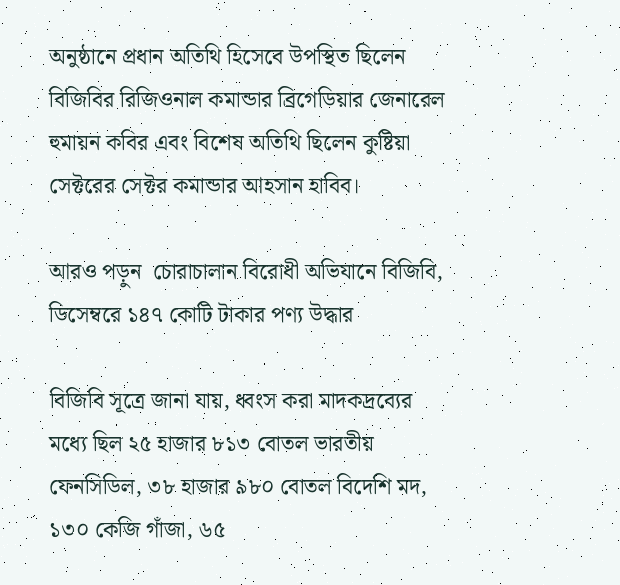অনুষ্ঠানে প্রধান অতিথি হিসেবে উপস্থিত ছিলেন বিজিবির রিজিওনাল কমান্ডার ব্রিগেডিয়ার জেনারেল হুমায়ন কবির এবং বিশেষ অতিথি ছিলেন কুষ্টিয়া সেক্টরের সেক্টর কমান্ডার আহসান হাবিব।

আরও পড়ুন  চোরাচালান বিরোধী অভিযানে বিজিবি, ডিসেম্বরে ১৪৭ কোটি টাকার পণ্য উদ্ধার

বিজিবি সূত্রে জানা যায়, ধ্বংস করা মাদকদ্রব্যের মধ্যে ছিল ২৫ হাজার ৮১৩ বোতল ভারতীয় ফেনসিডিল, ৩৮ হাজার ৯৮০ বোতল বিদেশি মদ, ১৩০ কেজি গাঁজা, ৬৫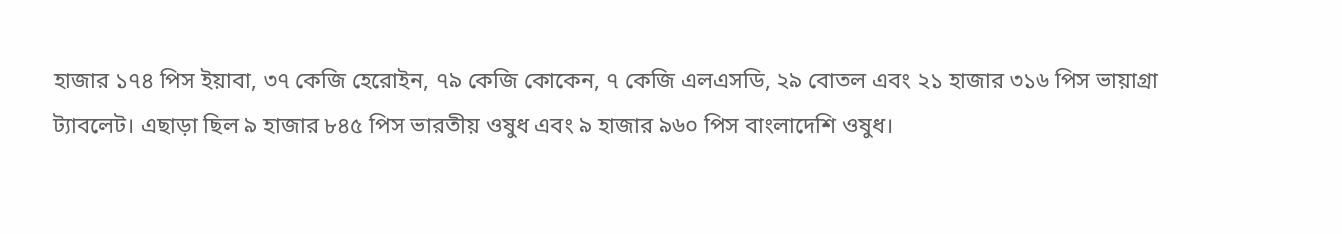হাজার ১৭৪ পিস ইয়াবা, ৩৭ কেজি হেরোইন, ৭৯ কেজি কোকেন, ৭ কেজি এলএসডি, ২৯ বোতল এবং ২১ হাজার ৩১৬ পিস ভায়াগ্রা ট্যাবলেট। এছাড়া ছিল ৯ হাজার ৮৪৫ পিস ভারতীয় ওষুধ এবং ৯ হাজার ৯৬০ পিস বাংলাদেশি ওষুধ।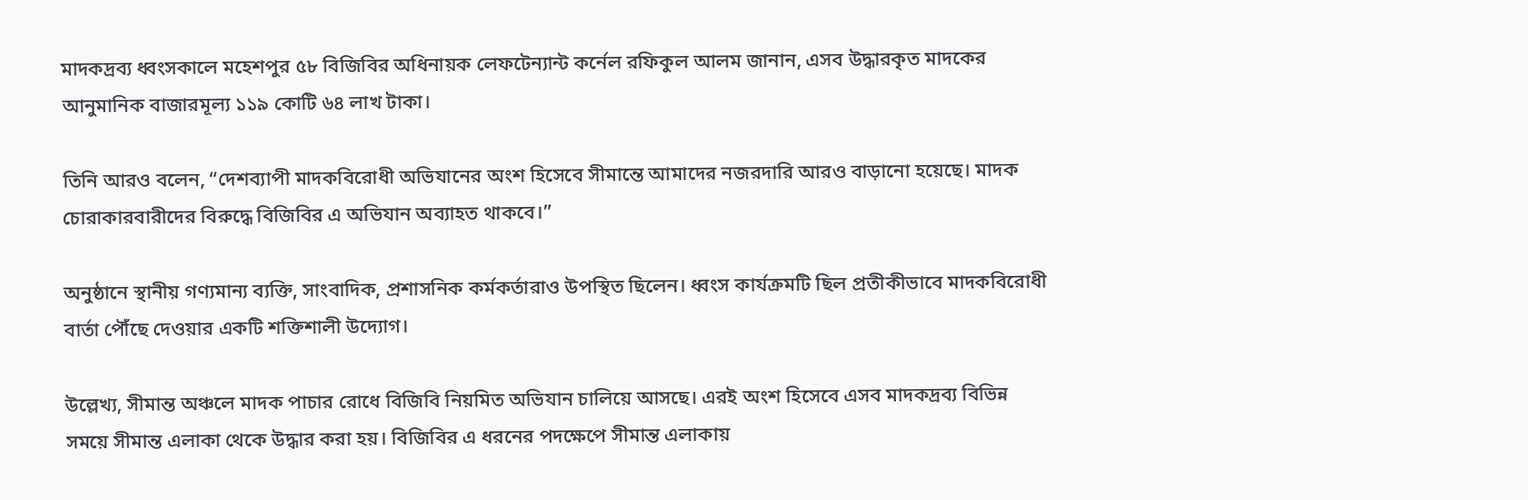মাদকদ্রব্য ধ্বংসকালে মহেশপুর ৫৮ বিজিবির অধিনায়ক লেফটেন্যান্ট কর্নেল রফিকুল আলম জানান, এসব উদ্ধারকৃত মাদকের আনুমানিক বাজারমূল্য ১১৯ কোটি ৬৪ লাখ টাকা।

তিনি আরও বলেন, “দেশব্যাপী মাদকবিরোধী অভিযানের অংশ হিসেবে সীমান্তে আমাদের নজরদারি আরও বাড়ানো হয়েছে। মাদক চোরাকারবারীদের বিরুদ্ধে বিজিবির এ অভিযান অব্যাহত থাকবে।”

অনুষ্ঠানে স্থানীয় গণ্যমান্য ব্যক্তি, সাংবাদিক, প্রশাসনিক কর্মকর্তারাও উপস্থিত ছিলেন। ধ্বংস কার্যক্রমটি ছিল প্রতীকীভাবে মাদকবিরোধী বার্তা পৌঁছে দেওয়ার একটি শক্তিশালী উদ্যোগ।

উল্লেখ্য, সীমান্ত অঞ্চলে মাদক পাচার রোধে বিজিবি নিয়মিত অভিযান চালিয়ে আসছে। এরই অংশ হিসেবে এসব মাদকদ্রব্য বিভিন্ন সময়ে সীমান্ত এলাকা থেকে উদ্ধার করা হয়। বিজিবির এ ধরনের পদক্ষেপে সীমান্ত এলাকায়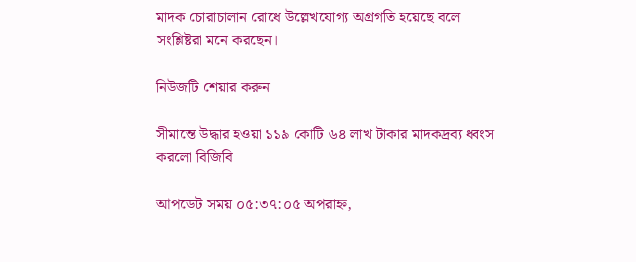মাদক চোরাচালান রোধে উল্লেখযোগ্য অগ্রগতি হয়েছে বলে সংশ্লিষ্টরা মনে করছেন।

নিউজটি শেয়ার করুন

সীমান্তে উদ্ধার হওয়া ১১৯ কোটি ৬৪ লাখ টাকার মাদকদ্রব্য ধ্বংস করলো বিজিবি

আপডেট সময় ০৫:৩৭:০৫ অপরাহ্ন,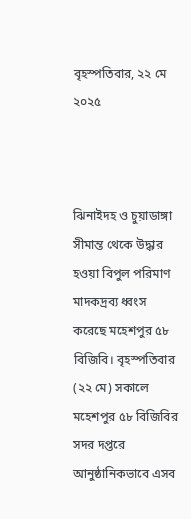বৃহস্পতিবার, ২২ মে ২০২৫



ঝিনাইদহ ও চুয়াডাঙ্গা সীমান্ত থেকে উদ্ধার হওয়া বিপুল পরিমাণ মাদকদ্রব্য ধ্বংস করেছে মহেশপুর ৫৮ বিজিবি। বৃহস্পতিবার (২২ মে) সকালে মহেশপুর ৫৮ বিজিবির সদর দপ্তরে আনুষ্ঠানিকভাবে এসব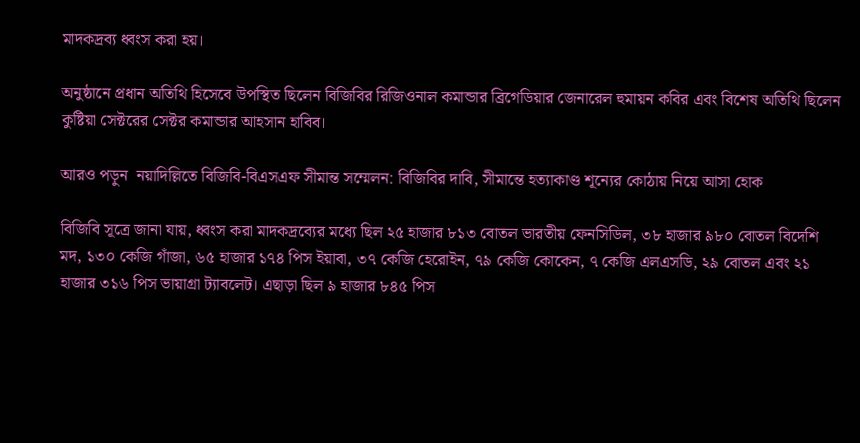মাদকদ্রব্য ধ্বংস করা হয়।

অনুষ্ঠানে প্রধান অতিথি হিসেবে উপস্থিত ছিলেন বিজিবির রিজিওনাল কমান্ডার ব্রিগেডিয়ার জেনারেল হুমায়ন কবির এবং বিশেষ অতিথি ছিলেন কুষ্টিয়া সেক্টরের সেক্টর কমান্ডার আহসান হাবিব।

আরও পড়ুন  নয়াদিল্লিতে বিজিবি-বিএসএফ সীমান্ত সম্মেলন: বিজিবির দাবি, সীমান্তে হত্যাকাণ্ড শূন্যের কোঠায় নিয়ে আসা হোক

বিজিবি সূত্রে জানা যায়, ধ্বংস করা মাদকদ্রব্যের মধ্যে ছিল ২৫ হাজার ৮১৩ বোতল ভারতীয় ফেনসিডিল, ৩৮ হাজার ৯৮০ বোতল বিদেশি মদ, ১৩০ কেজি গাঁজা, ৬৫ হাজার ১৭৪ পিস ইয়াবা, ৩৭ কেজি হেরোইন, ৭৯ কেজি কোকেন, ৭ কেজি এলএসডি, ২৯ বোতল এবং ২১ হাজার ৩১৬ পিস ভায়াগ্রা ট্যাবলেট। এছাড়া ছিল ৯ হাজার ৮৪৫ পিস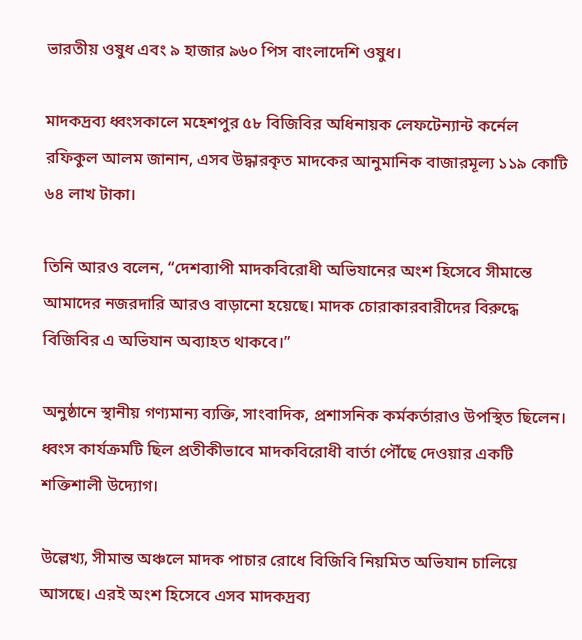ভারতীয় ওষুধ এবং ৯ হাজার ৯৬০ পিস বাংলাদেশি ওষুধ।

মাদকদ্রব্য ধ্বংসকালে মহেশপুর ৫৮ বিজিবির অধিনায়ক লেফটেন্যান্ট কর্নেল রফিকুল আলম জানান, এসব উদ্ধারকৃত মাদকের আনুমানিক বাজারমূল্য ১১৯ কোটি ৬৪ লাখ টাকা।

তিনি আরও বলেন, “দেশব্যাপী মাদকবিরোধী অভিযানের অংশ হিসেবে সীমান্তে আমাদের নজরদারি আরও বাড়ানো হয়েছে। মাদক চোরাকারবারীদের বিরুদ্ধে বিজিবির এ অভিযান অব্যাহত থাকবে।”

অনুষ্ঠানে স্থানীয় গণ্যমান্য ব্যক্তি, সাংবাদিক, প্রশাসনিক কর্মকর্তারাও উপস্থিত ছিলেন। ধ্বংস কার্যক্রমটি ছিল প্রতীকীভাবে মাদকবিরোধী বার্তা পৌঁছে দেওয়ার একটি শক্তিশালী উদ্যোগ।

উল্লেখ্য, সীমান্ত অঞ্চলে মাদক পাচার রোধে বিজিবি নিয়মিত অভিযান চালিয়ে আসছে। এরই অংশ হিসেবে এসব মাদকদ্রব্য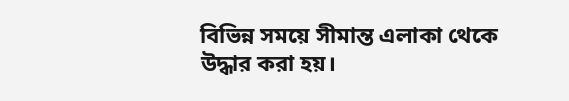বিভিন্ন সময়ে সীমান্ত এলাকা থেকে উদ্ধার করা হয়।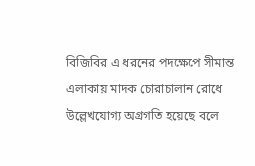বিজিবির এ ধরনের পদক্ষেপে সীমান্ত এলাকায় মাদক চোরাচালান রোধে উল্লেখযোগ্য অগ্রগতি হয়েছে বলে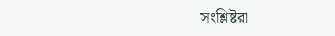সংশ্লিষ্টরা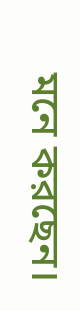মনে করছেন।